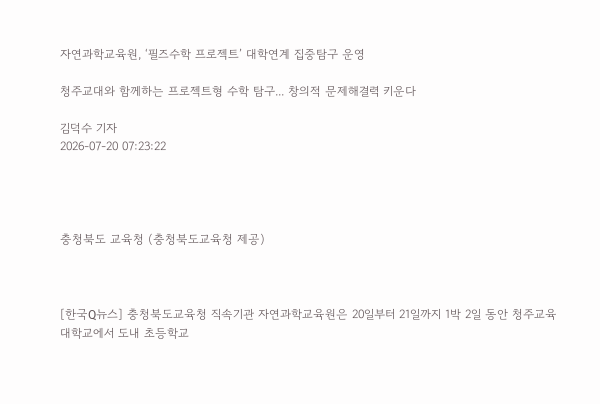자연과학교육원, ‘필즈수학 프로젝트’ 대학연계 집중탐구 운영

청주교대와 함께하는 프로젝트형 수학 탐구... 창의적 문제해결력 키운다

김덕수 기자
2026-07-20 07:23:22




충청북도 교육청 (충청북도교육청 제공)



[한국Q뉴스] 충청북도교육청 직속기관 자연과학교육원은 20일부터 21일까지 1박 2일 동안 청주교육대학교에서 도내 초등학교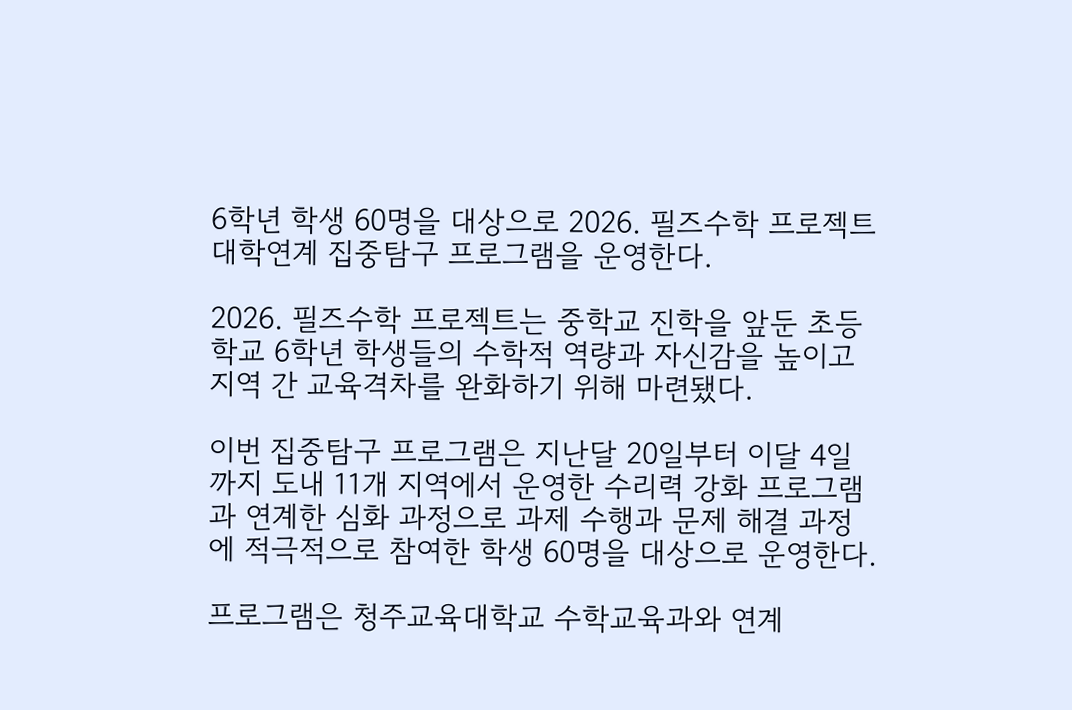6학년 학생 60명을 대상으로 2026. 필즈수학 프로젝트 대학연계 집중탐구 프로그램을 운영한다.

2026. 필즈수학 프로젝트는 중학교 진학을 앞둔 초등학교 6학년 학생들의 수학적 역량과 자신감을 높이고 지역 간 교육격차를 완화하기 위해 마련됐다.

이번 집중탐구 프로그램은 지난달 20일부터 이달 4일까지 도내 11개 지역에서 운영한 수리력 강화 프로그램과 연계한 심화 과정으로 과제 수행과 문제 해결 과정에 적극적으로 참여한 학생 60명을 대상으로 운영한다.

프로그램은 청주교육대학교 수학교육과와 연계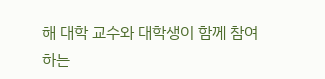해 대학 교수와 대학생이 함께 참여하는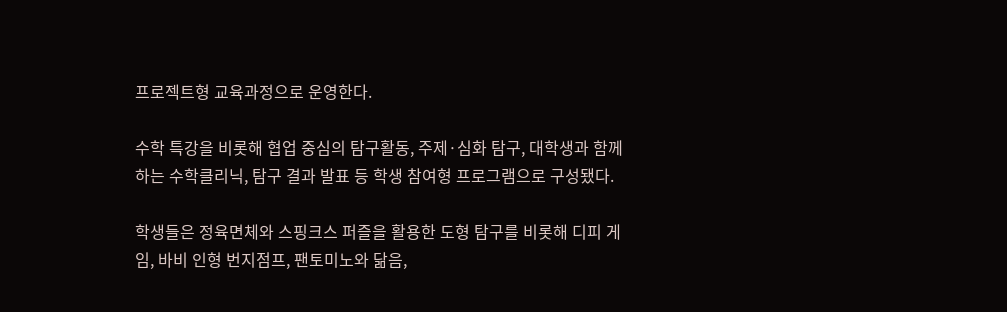프로젝트형 교육과정으로 운영한다.

수학 특강을 비롯해 협업 중심의 탐구활동, 주제·심화 탐구, 대학생과 함께하는 수학클리닉, 탐구 결과 발표 등 학생 참여형 프로그램으로 구성됐다.

학생들은 정육면체와 스핑크스 퍼즐을 활용한 도형 탐구를 비롯해 디피 게임, 바비 인형 번지점프, 팬토미노와 닮음,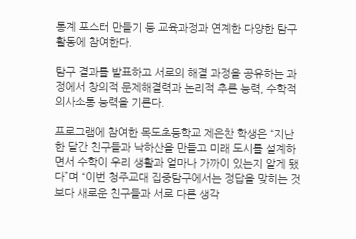통계 포스터 만들기 등 교육과정과 연계한 다양한 탐구활동에 참여한다.

탐구 결과를 발표하고 서로의 해결 과정을 공유하는 과정에서 창의적 문제해결력과 논리적 추론 능력, 수학적 의사소통 능력을 기른다.

프로그램에 참여한 목도초등학교 제은찬 학생은 “지난 한 달간 친구들과 낙하산을 만들고 미래 도시를 설계하면서 수학이 우리 생활과 얼마나 가까이 있는지 알게 됐다”며 “이번 청주교대 집중탐구에서는 정답을 맞히는 것보다 새로운 친구들과 서로 다른 생각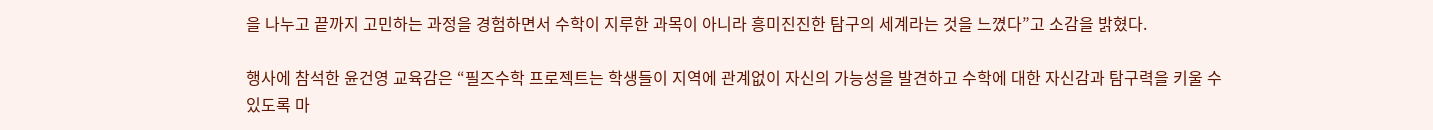을 나누고 끝까지 고민하는 과정을 경험하면서 수학이 지루한 과목이 아니라 흥미진진한 탐구의 세계라는 것을 느꼈다”고 소감을 밝혔다.

행사에 참석한 윤건영 교육감은 “필즈수학 프로젝트는 학생들이 지역에 관계없이 자신의 가능성을 발견하고 수학에 대한 자신감과 탐구력을 키울 수 있도록 마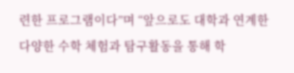련한 프로그램이다”며 “앞으로도 대학과 연계한 다양한 수학 체험과 탐구활동을 통해 학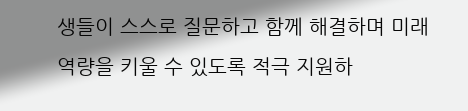생들이 스스로 질문하고 함께 해결하며 미래 역량을 키울 수 있도록 적극 지원하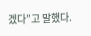겠다”고 말했다.